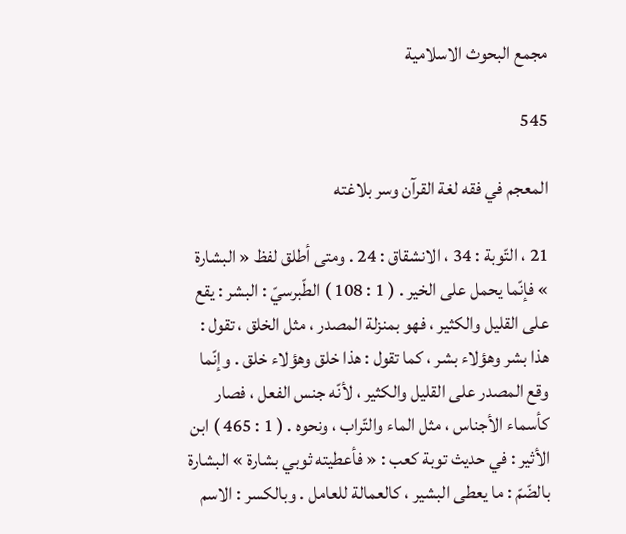مجمع البحوث الاسلامية

545

المعجم في فقه لغة القرآن وسر بلاغته

21 ، التّوبة : 34 ، الانشقاق : 24 . ومتى أطلق لفظ « البشارة » فإنّما يحمل على الخير . ( 1 : 108 ) الطّبرسيّ : البشر : يقع على القليل والكثير ، فهو بمنزلة المصدر ، مثل الخلق ، تقول : هذا بشر وهؤلاء بشر ، كما تقول : هذا خلق وهؤلاء خلق . وإنّما وقع المصدر على القليل والكثير ، لأنّه جنس الفعل ، فصار كأسماء الأجناس ، مثل الماء والتّراب ، ونحوه . ( 1 : 465 ) ابن الأثير : في حديث توبة كعب : « فأعطيته ثوبي بشارة » البشارة بالضّمّ : ما يعطى البشير ، كالعمالة للعامل . وبالكسر : الاسم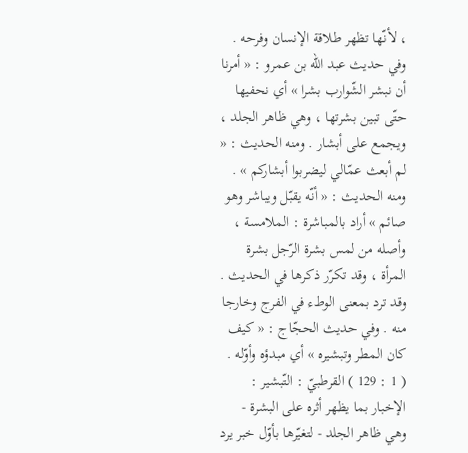، لأنّها تظهر طلاقة الإنسان وفرحه . وفي حديث عبد اللّه بن عمرو : « أمرنا أن نبشر الشّوارب بشرا » أي نحفيها حتّى تبين بشرتها ، وهي ظاهر الجلد ، ويجمع على أبشار . ومنه الحديث : « لم أبعث عمّالي ليضربوا أبشاركم » . ومنه الحديث : « أنّه يقبّل ويباشر وهو صائم » أراد بالمباشرة : الملامسة ، وأصله من لمس بشرة الرّجل بشرة المرأة ، وقد تكرّر ذكرها في الحديث . وقد ترد بمعنى الوطء في الفرج وخارجا منه . وفي حديث الحجّاج : « كيف كان المطر وتبشيره » أي مبدؤه وأوّله . ( 1 : 129 ) القرطبيّ : التّبشير : الإخبار بما يظهر أثره على البشرة - وهي ظاهر الجلد - لتغيّرها بأوّل خبر يرد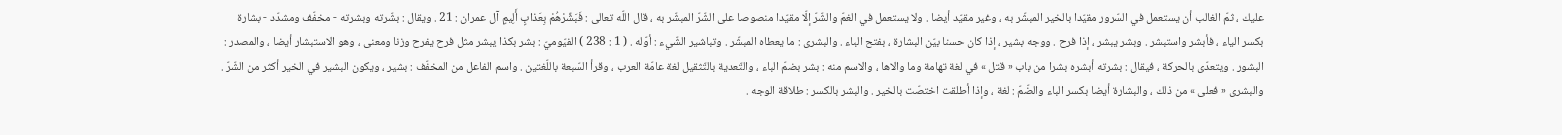عليك ، ثمّ الغالب أن يستعمل في السّرور مقيّدا بالخير المبشّر به ، وغير مقيّد أيضا . ولا يستعمل في الغمّ والشّرّ إلّا مقيّدا منصوصا على الشّرّ المبشّر به ، قال اللّه تعالى : فَبَشِّرْهُمْ بِعَذابٍ أَلِيمٍ آل عمران : 21 . ويقال : بشّرته وبشرته - مخفّف ومشدّد - بشارة بكسر الياء ، فأبشر واستبشر . وبشر يبشر ، إذا فرح . ووجه بشير ، إذا كان حسنا بيّن البشارة ، بفتح الباء . والبشرى : ما يعطاه المبشّر . وتباشير الشّيء : أوّله . ( 1 : 238 ) الفيّوميّ : بشر بكذا يبشر مثل فرح يفرح وزنا ومعنى ، وهو الاستبشار أيضا ، والمصدر : البشور . ويتعدّى بالحركة ، فيقال : بشرته أبشره بشرا من باب « قتل » في لغة تهامة وما والاها ، والاسم منه : بشر بضمّ الباء ، والتّعدية بالتّثقيل لغة عامّة العرب ، وقرأ السّبعة باللّغتين . واسم الفاعل من المخفّف : بشير ، ويكون البشير في الخير أكثر من الشّرّ . والبشرى « فعلى » من ذلك ، والبشارة أيضا بكسر الباء والضّمّ : لغة ، وإذا أطلقت اختصّت بالخير . والبشر بالكسر : طلاقة الوجه .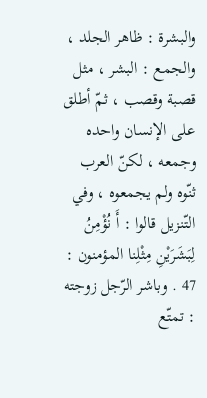والبشرة : ظاهر الجلد ، والجمع : البشر ، مثل قصبة وقصب ، ثمّ أطلق على الإنسان واحده وجمعه ، لكنّ العرب ثنّوه ولم يجمعوه ، وفي التّنزيل قالوا : أَ نُؤْمِنُ لِبَشَرَيْنِ مِثْلِنا المؤمنون : 47 . وباشر الرّجل زوجته : تمتّع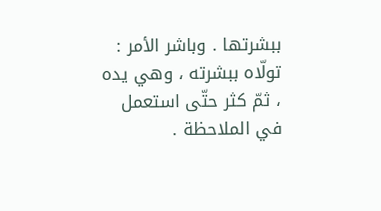ببشرتها . وباشر الأمر : تولّاه ببشرته ، وهي يده ، ثمّ كثر حتّى استعمل في الملاحظة .